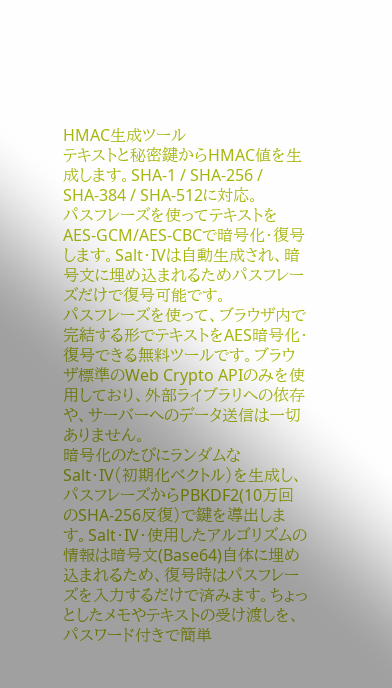HMAC生成ツール
テキストと秘密鍵からHMAC値を生成します。SHA-1 / SHA-256 / SHA-384 / SHA-512に対応。
パスフレーズを使ってテキストをAES-GCM/AES-CBCで暗号化・復号します。Salt・IVは自動生成され、暗号文に埋め込まれるためパスフレーズだけで復号可能です。
パスフレーズを使って、ブラウザ内で完結する形でテキストをAES暗号化・復号できる無料ツールです。ブラウザ標準のWeb Crypto APIのみを使用しており、外部ライブラリへの依存や、サーバーへのデータ送信は一切ありません。
暗号化のたびにランダムなSalt・IV(初期化ベクトル)を生成し、パスフレーズからPBKDF2(10万回のSHA-256反復)で鍵を導出します。Salt・IV・使用したアルゴリズムの情報は暗号文(Base64)自体に埋め込まれるため、復号時はパスフレーズを入力するだけで済みます。ちょっとしたメモやテキストの受け渡しを、パスワード付きで簡単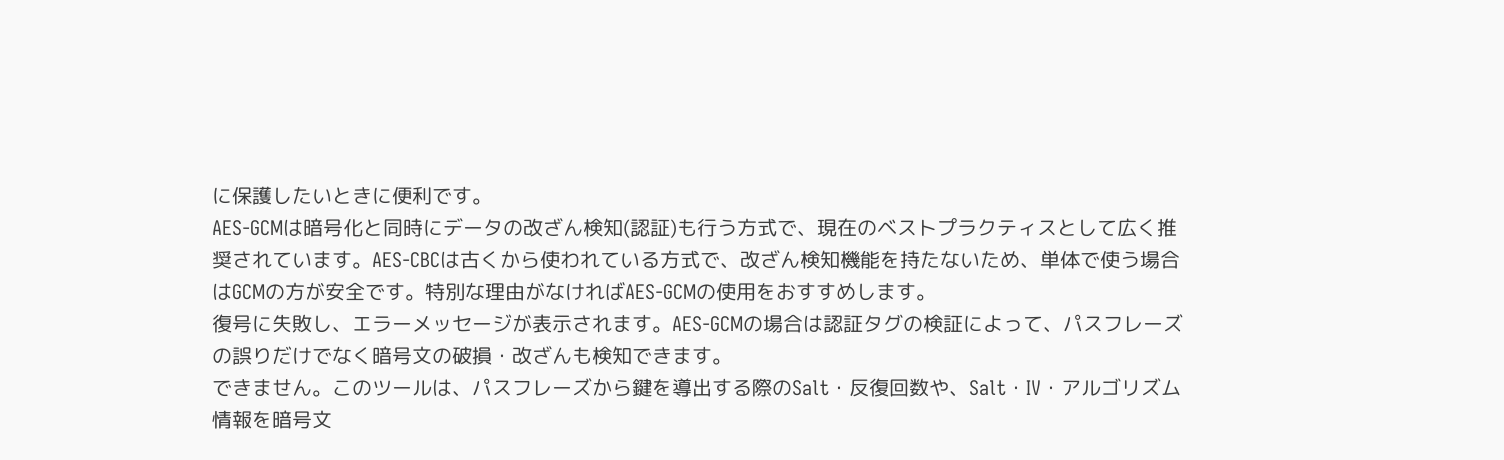に保護したいときに便利です。
AES-GCMは暗号化と同時にデータの改ざん検知(認証)も行う方式で、現在のベストプラクティスとして広く推奨されています。AES-CBCは古くから使われている方式で、改ざん検知機能を持たないため、単体で使う場合はGCMの方が安全です。特別な理由がなければAES-GCMの使用をおすすめします。
復号に失敗し、エラーメッセージが表示されます。AES-GCMの場合は認証タグの検証によって、パスフレーズの誤りだけでなく暗号文の破損・改ざんも検知できます。
できません。このツールは、パスフレーズから鍵を導出する際のSalt・反復回数や、Salt・IV・アルゴリズム情報を暗号文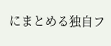にまとめる独自フ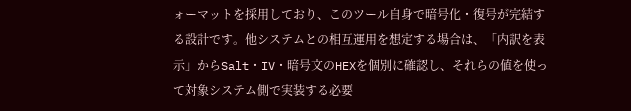ォーマットを採用しており、このツール自身で暗号化・復号が完結する設計です。他システムとの相互運用を想定する場合は、「内訳を表示」からSalt・IV・暗号文のHEXを個別に確認し、それらの値を使って対象システム側で実装する必要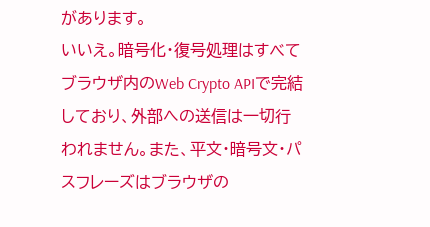があります。
いいえ。暗号化・復号処理はすべてブラウザ内のWeb Crypto APIで完結しており、外部への送信は一切行われません。また、平文・暗号文・パスフレーズはブラウザの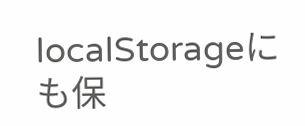localStorageにも保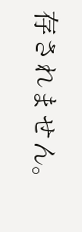存されません。